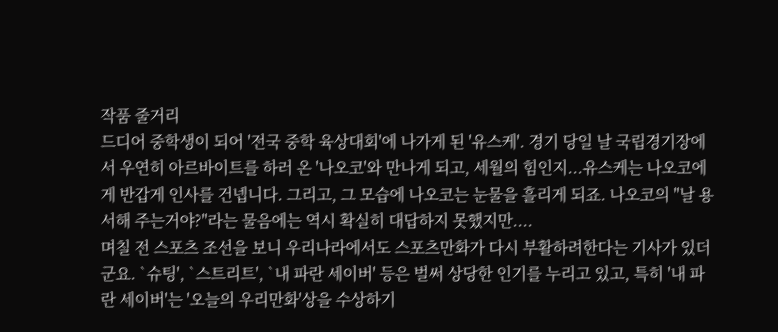작품 줄거리
드디어 중학생이 되어 '전국 중학 육상대회'에 나가게 된 '유스케'. 경기 당일 날 국립경기장에서 우연히 아르바이트를 하러 온 '나오코'와 만나게 되고, 세월의 힘인지...유스케는 나오코에게 반갑게 인사를 건넵니다. 그리고, 그 모습에 나오코는 눈물을 흘리게 되죠. 나오코의 "날 용서해 주는거야?"라는 물음에는 역시 확실히 대답하지 못했지만....
며칠 전 스포츠 조선을 보니 우리나라에서도 스포츠만화가 다시 부활하려한다는 기사가 있더군요. `슈팅', `스트리트', `내 파란 세이버' 등은 벌써 상당한 인기를 누리고 있고, 특히 '내 파란 세이버'는 '오늘의 우리만화'상을 수상하기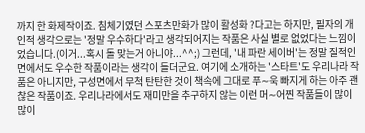까지 한 화제작이죠. 침체기였던 스포츠만화가 많이 활성화 ?다고는 하지만, 필자의 개인적 생각으로는 '정말 우수하다'라고 생각되어지는 작품은 사실 별로 없었다는 느낌이었습니다.(이거...혹시 돌 맞는거 아니야...^^;) 그런데, '내 파란 세이버'는 정말 질적인 면에서도 우수한 작품이라는 생각이 들더군요. 여기에 소개하는 '스타트'도 우리나라 작품은 아니지만, 구성면에서 무척 탄탄한 것이 책속에 그대로 푸∼욱 빠지게 하는 아주 괜찮은 작품이죠. 우리나라에서도 재미만을 추구하지 않는 이런 머∼어찐 작품들이 많이 많이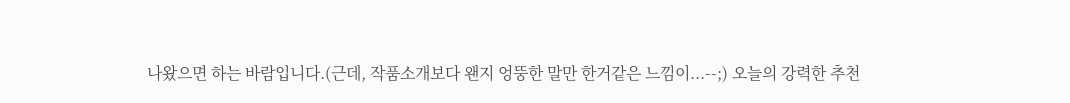나왔으면 하는 바람입니다.(근데, 작품소개보다 왠지 엉뚱한 말만 한거같은 느낌이...--;) 오늘의 강력한 추천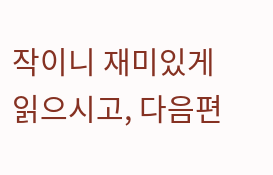작이니 재미있게 읽으시고, 다음편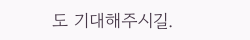도 기대해주시길.